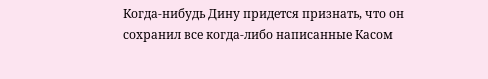Когда-нибудь Дину придется признать, что он сохранил все когда-либо написанные Касом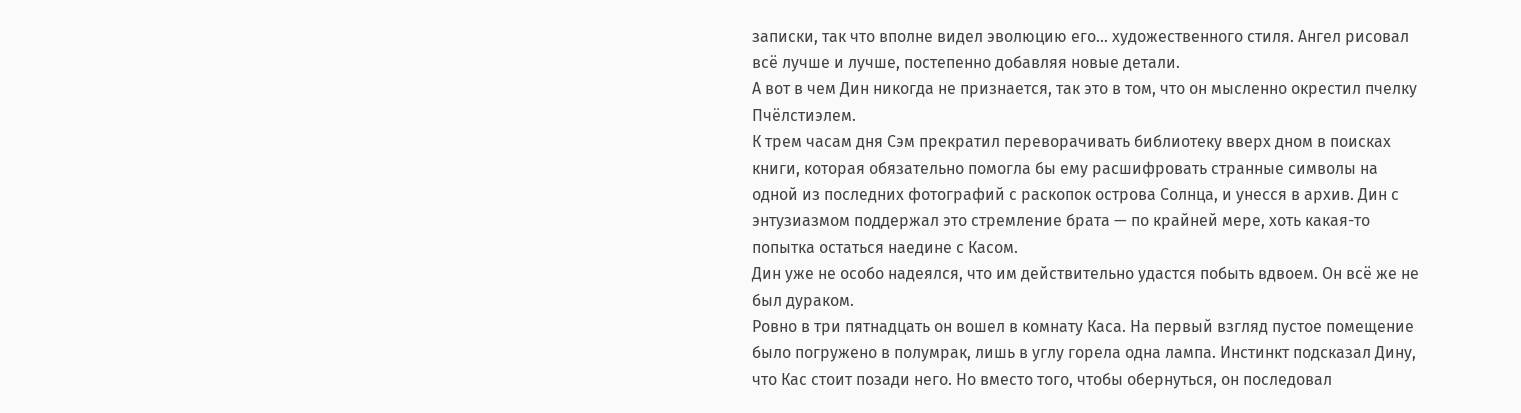записки, так что вполне видел эволюцию его… художественного стиля. Ангел рисовал всё лучше и лучше, постепенно добавляя новые детали.
А вот в чем Дин никогда не признается, так это в том, что он мысленно окрестил пчелку Пчёлстиэлем.
К трем часам дня Сэм прекратил переворачивать библиотеку вверх дном в поисках книги, которая обязательно помогла бы ему расшифровать странные символы на одной из последних фотографий с раскопок острова Солнца, и унесся в архив. Дин с энтузиазмом поддержал это стремление брата — по крайней мере, хоть какая-то попытка остаться наедине с Касом.
Дин уже не особо надеялся, что им действительно удастся побыть вдвоем. Он всё же не был дураком.
Ровно в три пятнадцать он вошел в комнату Каса. На первый взгляд пустое помещение было погружено в полумрак, лишь в углу горела одна лампа. Инстинкт подсказал Дину, что Кас стоит позади него. Но вместо того, чтобы обернуться, он последовал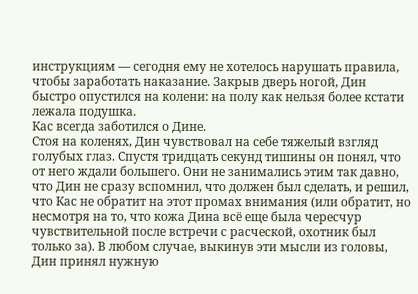инструкциям — сегодня ему не хотелось нарушать правила, чтобы заработать наказание. Закрыв дверь ногой, Дин быстро опустился на колени: на полу как нельзя более кстати лежала подушка.
Кас всегда заботился о Дине.
Стоя на коленях, Дин чувствовал на себе тяжелый взгляд голубых глаз. Спустя тридцать секунд тишины он понял, что от него ждали большего. Они не занимались этим так давно, что Дин не сразу вспомнил, что должен был сделать, и решил, что Кас не обратит на этот промах внимания (или обратит, но несмотря на то, что кожа Дина всё еще была чересчур чувствительной после встречи с расческой, охотник был только за). В любом случае, выкинув эти мысли из головы, Дин принял нужную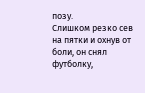позу.
Слишком резко сев на пятки и охнув от боли, он снял футболку,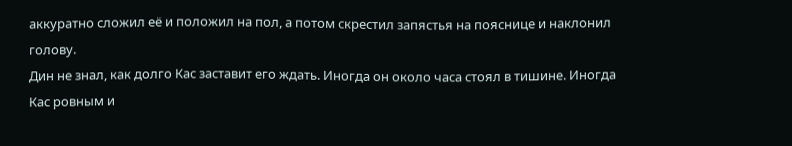аккуратно сложил её и положил на пол, а потом скрестил запястья на пояснице и наклонил голову.
Дин не знал, как долго Кас заставит его ждать. Иногда он около часа стоял в тишине. Иногда Кас ровным и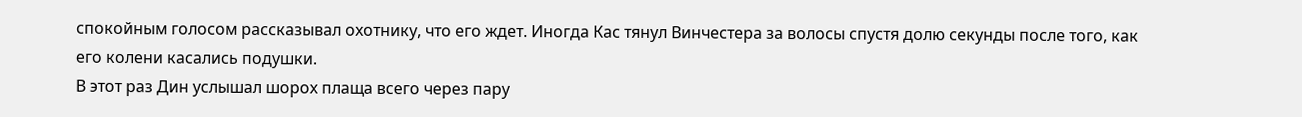спокойным голосом рассказывал охотнику, что его ждет. Иногда Кас тянул Винчестера за волосы спустя долю секунды после того, как его колени касались подушки.
В этот раз Дин услышал шорох плаща всего через пару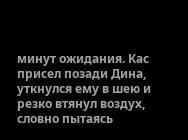минут ожидания. Кас присел позади Дина, уткнулся ему в шею и резко втянул воздух, словно пытаясь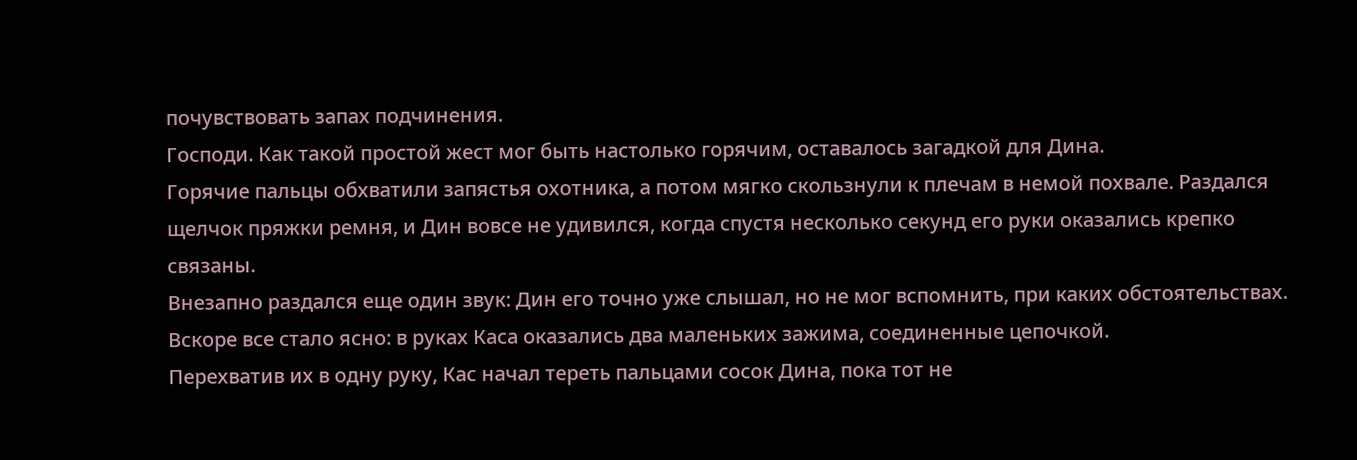почувствовать запах подчинения.
Господи. Как такой простой жест мог быть настолько горячим, оставалось загадкой для Дина.
Горячие пальцы обхватили запястья охотника, а потом мягко скользнули к плечам в немой похвале. Раздался щелчок пряжки ремня, и Дин вовсе не удивился, когда спустя несколько секунд его руки оказались крепко связаны.
Внезапно раздался еще один звук: Дин его точно уже слышал, но не мог вспомнить, при каких обстоятельствах. Вскоре все стало ясно: в руках Каса оказались два маленьких зажима, соединенные цепочкой.
Перехватив их в одну руку, Кас начал тереть пальцами сосок Дина, пока тот не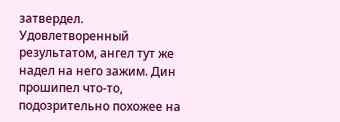затвердел. Удовлетворенный результатом, ангел тут же надел на него зажим. Дин прошипел что-то, подозрительно похожее на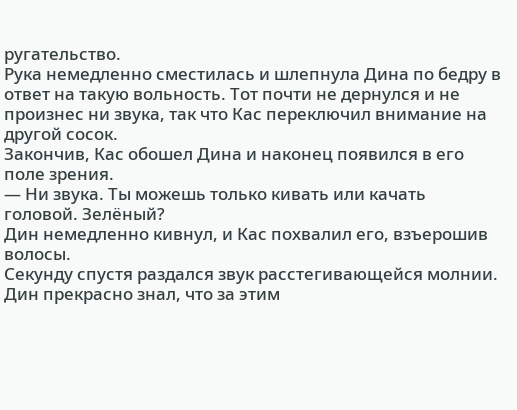ругательство.
Рука немедленно сместилась и шлепнула Дина по бедру в ответ на такую вольность. Тот почти не дернулся и не произнес ни звука, так что Кас переключил внимание на другой сосок.
Закончив, Кас обошел Дина и наконец появился в его поле зрения.
— Ни звука. Ты можешь только кивать или качать головой. Зелёный?
Дин немедленно кивнул, и Кас похвалил его, взъерошив волосы.
Секунду спустя раздался звук расстегивающейся молнии. Дин прекрасно знал, что за этим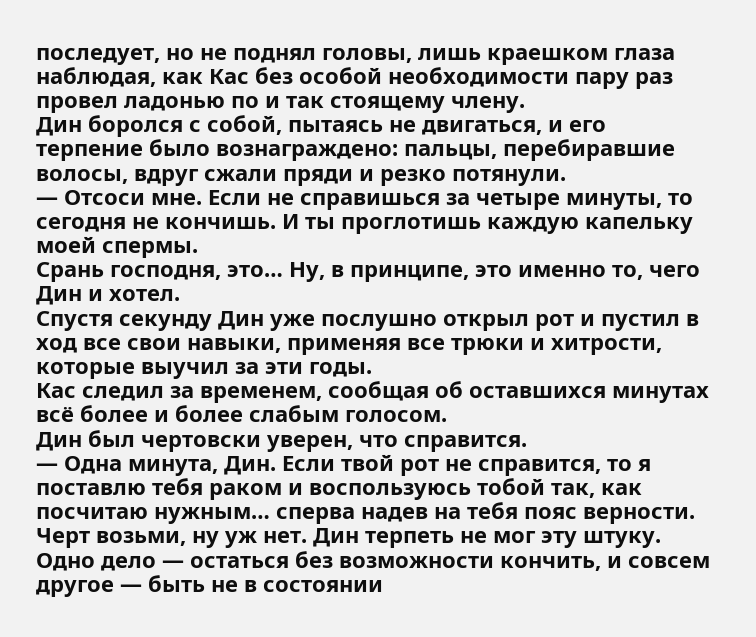последует, но не поднял головы, лишь краешком глаза наблюдая, как Кас без особой необходимости пару раз провел ладонью по и так стоящему члену.
Дин боролся с собой, пытаясь не двигаться, и его терпение было вознаграждено: пальцы, перебиравшие волосы, вдруг сжали пряди и резко потянули.
— Отсоси мне. Если не справишься за четыре минуты, то сегодня не кончишь. И ты проглотишь каждую капельку моей спермы.
Срань господня, это… Ну, в принципе, это именно то, чего Дин и хотел.
Спустя секунду Дин уже послушно открыл рот и пустил в ход все свои навыки, применяя все трюки и хитрости, которые выучил за эти годы.
Кас следил за временем, сообщая об оставшихся минутах всё более и более слабым голосом.
Дин был чертовски уверен, что справится.
— Одна минута, Дин. Если твой рот не справится, то я поставлю тебя раком и воспользуюсь тобой так, как посчитаю нужным… сперва надев на тебя пояс верности.
Черт возьми, ну уж нет. Дин терпеть не мог эту штуку. Одно дело — остаться без возможности кончить, и совсем другое — быть не в состоянии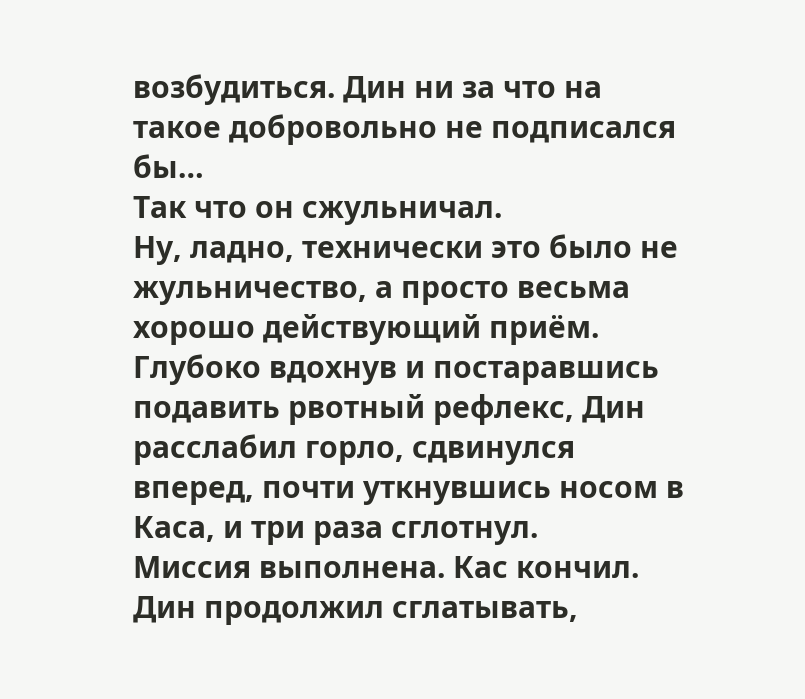возбудиться. Дин ни за что на такое добровольно не подписался бы…
Так что он сжульничал.
Ну, ладно, технически это было не жульничество, а просто весьма хорошо действующий приём.
Глубоко вдохнув и постаравшись подавить рвотный рефлекс, Дин расслабил горло, сдвинулся вперед, почти уткнувшись носом в Каса, и три раза сглотнул.
Миссия выполнена. Кас кончил. Дин продолжил сглатывать,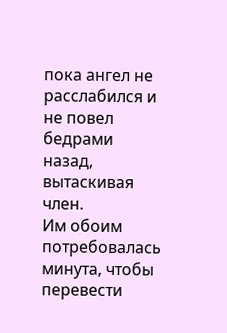пока ангел не расслабился и не повел бедрами назад, вытаскивая член.
Им обоим потребовалась минута, чтобы перевести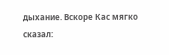дыхание. Вскоре Кас мягко сказал: